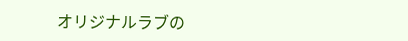オリジナルラブの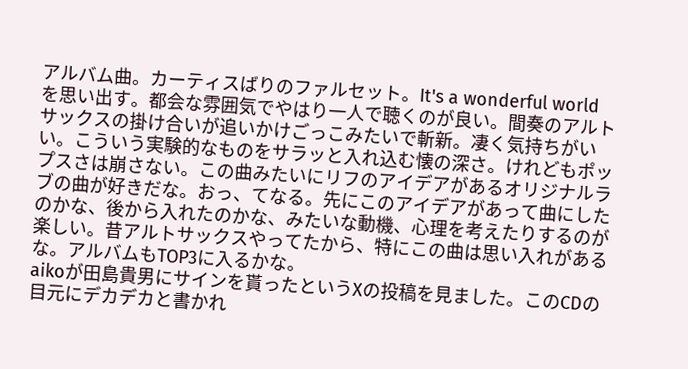アルバム曲。カーティスばりのファルセット。It's a wonderful world を思い出す。都会な雰囲気でやはり一人で聴くのが良い。間奏のアルトサックスの掛け合いが追いかけごっこみたいで斬新。凄く気持ちがいい。こういう実験的なものをサラッと入れ込む懐の深さ。けれどもポップスさは崩さない。この曲みたいにリフのアイデアがあるオリジナルラブの曲が好きだな。おっ、てなる。先にこのアイデアがあって曲にしたのかな、後から入れたのかな、みたいな動機、心理を考えたりするのが楽しい。昔アルトサックスやってたから、特にこの曲は思い入れがあるな。アルバムもTOP3に入るかな。
aikoが田島貴男にサインを貰ったというXの投稿を見ました。このCDの目元にデカデカと書かれ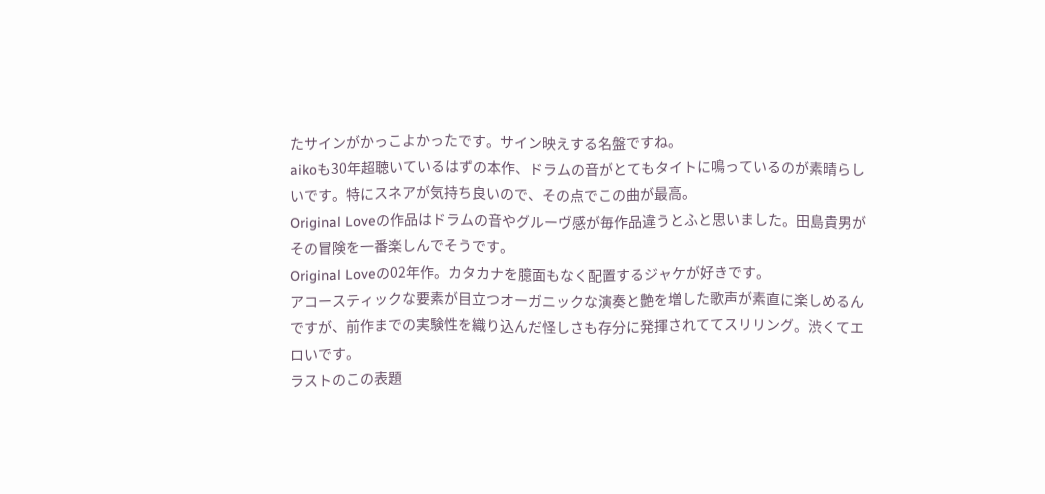たサインがかっこよかったです。サイン映えする名盤ですね。
aikoも30年超聴いているはずの本作、ドラムの音がとてもタイトに鳴っているのが素晴らしいです。特にスネアが気持ち良いので、その点でこの曲が最高。
Original Loveの作品はドラムの音やグルーヴ感が毎作品違うとふと思いました。田島貴男がその冒険を一番楽しんでそうです。
Original Loveの02年作。カタカナを臆面もなく配置するジャケが好きです。
アコースティックな要素が目立つオーガニックな演奏と艶を増した歌声が素直に楽しめるんですが、前作までの実験性を織り込んだ怪しさも存分に発揮されててスリリング。渋くてエロいです。
ラストのこの表題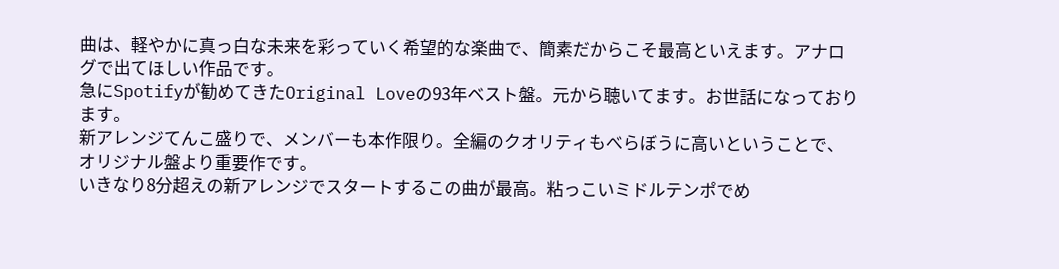曲は、軽やかに真っ白な未来を彩っていく希望的な楽曲で、簡素だからこそ最高といえます。アナログで出てほしい作品です。
急にSpotifyが勧めてきたOriginal Loveの93年ベスト盤。元から聴いてます。お世話になっております。
新アレンジてんこ盛りで、メンバーも本作限り。全編のクオリティもべらぼうに高いということで、オリジナル盤より重要作です。
いきなり8分超えの新アレンジでスタートするこの曲が最高。粘っこいミドルテンポでめ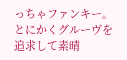っちゃファンキー。とにかくグルーヴを追求して素晴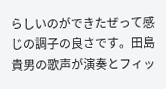らしいのができたぜって感じの調子の良さです。田島貴男の歌声が演奏とフィッ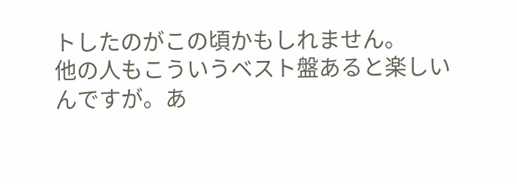トしたのがこの頃かもしれません。
他の人もこういうベスト盤あると楽しいんですが。あ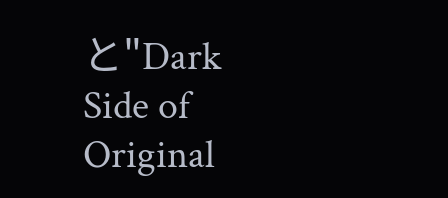と"Dark Side of Original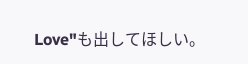Love"も出してほしい。